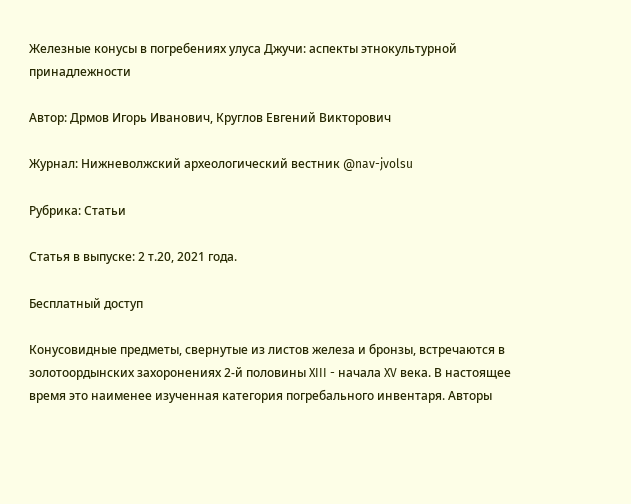Железные конусы в погребениях улуса Джучи: аспекты этнокультурной принадлежности

Автор: Дрмов Игорь Иванович, Круглов Евгений Викторович

Журнал: Нижневолжский археологический вестник @nav-jvolsu

Рубрика: Статьи

Статья в выпуске: 2 т.20, 2021 года.

Бесплатный доступ

Конусовидные предметы, свернутые из листов железа и бронзы, встречаются в золотоордынских захоронениях 2-й половины XIII - начала XV века. В настоящее время это наименее изученная категория погребального инвентаря. Авторы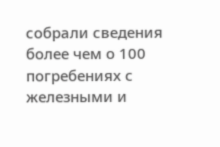собрали сведения более чем о 100 погребениях с железными и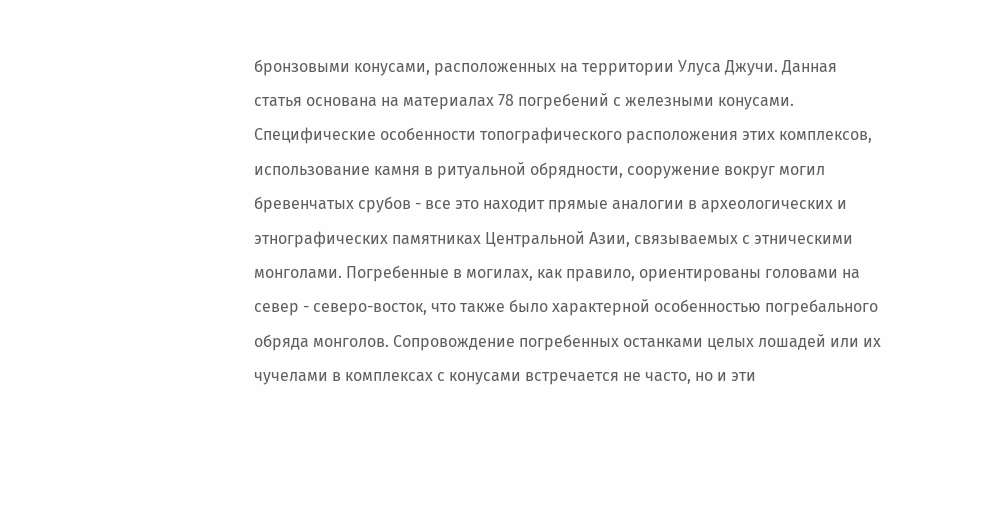бронзовыми конусами, расположенных на территории Улуса Джучи. Данная статья основана на материалах 78 погребений с железными конусами. Специфические особенности топографического расположения этих комплексов, использование камня в ритуальной обрядности, сооружение вокруг могил бревенчатых срубов - все это находит прямые аналогии в археологических и этнографических памятниках Центральной Азии, связываемых с этническими монголами. Погребенные в могилах, как правило, ориентированы головами на север - северо-восток, что также было характерной особенностью погребального обряда монголов. Сопровождение погребенных останками целых лошадей или их чучелами в комплексах с конусами встречается не часто, но и эти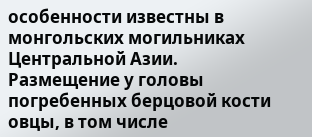особенности известны в монгольских могильниках Центральной Азии. Размещение у головы погребенных берцовой кости овцы, в том числе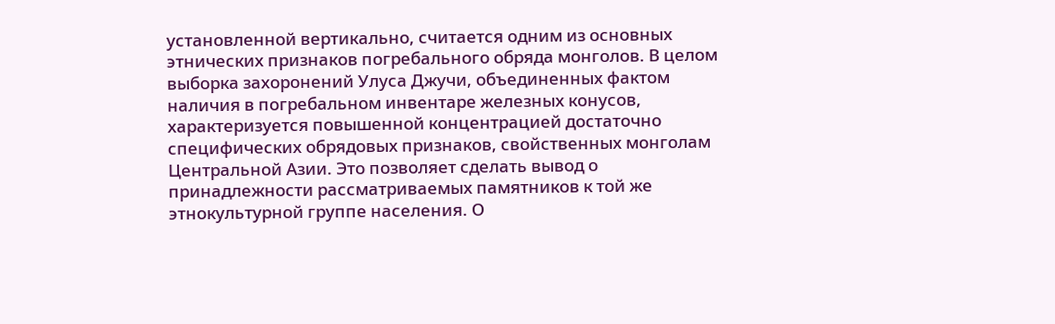установленной вертикально, считается одним из основных этнических признаков погребального обряда монголов. В целом выборка захоронений Улуса Джучи, объединенных фактом наличия в погребальном инвентаре железных конусов, характеризуется повышенной концентрацией достаточно специфических обрядовых признаков, свойственных монголам Центральной Азии. Это позволяет сделать вывод о принадлежности рассматриваемых памятников к той же этнокультурной группе населения. О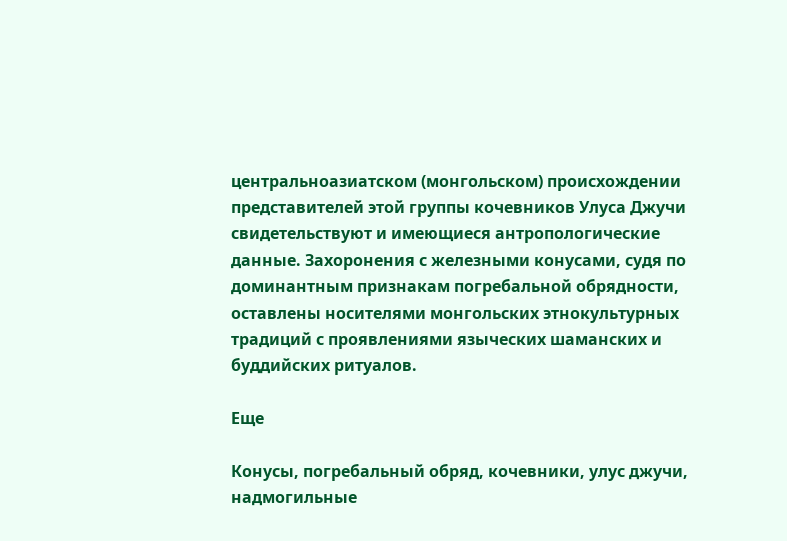центральноазиатском (монгольском) происхождении представителей этой группы кочевников Улуса Джучи свидетельствуют и имеющиеся антропологические данные. Захоронения с железными конусами, судя по доминантным признакам погребальной обрядности, оставлены носителями монгольских этнокультурных традиций с проявлениями языческих шаманских и буддийских ритуалов.

Еще

Конусы, погребальный обряд, кочевники, улус джучи, надмогильные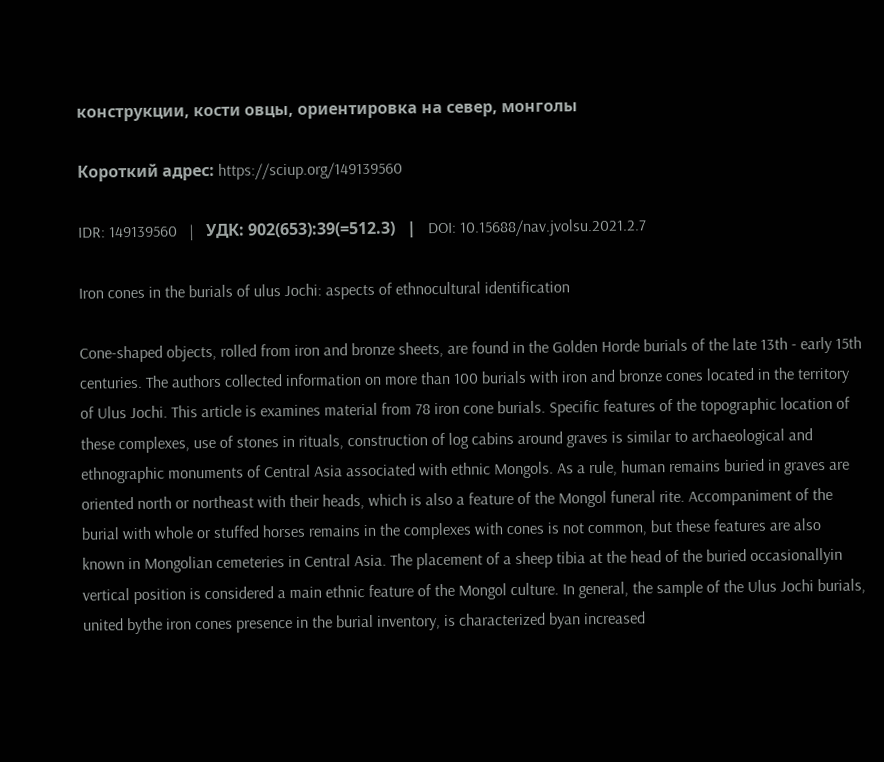конструкции, кости овцы, ориентировка на север, монголы

Короткий адрес: https://sciup.org/149139560

IDR: 149139560   |   УДК: 902(653):39(=512.3)   |   DOI: 10.15688/nav.jvolsu.2021.2.7

Iron cones in the burials of ulus Jochi: aspects of ethnocultural identification

Cone-shaped objects, rolled from iron and bronze sheets, are found in the Golden Horde burials of the late 13th - early 15th centuries. The authors collected information on more than 100 burials with iron and bronze cones located in the territory of Ulus Jochi. This article is examines material from 78 iron cone burials. Specific features of the topographic location of these complexes, use of stones in rituals, construction of log cabins around graves is similar to archaeological and ethnographic monuments of Central Asia associated with ethnic Mongols. As a rule, human remains buried in graves are oriented north or northeast with their heads, which is also a feature of the Mongol funeral rite. Accompaniment of the burial with whole or stuffed horses remains in the complexes with cones is not common, but these features are also known in Mongolian cemeteries in Central Asia. The placement of a sheep tibia at the head of the buried occasionallyin vertical position is considered a main ethnic feature of the Mongol culture. In general, the sample of the Ulus Jochi burials, united bythe iron cones presence in the burial inventory, is characterized byan increased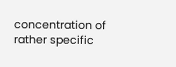concentration of rather specific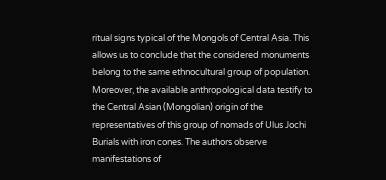ritual signs typical of the Mongols of Central Asia. This allows us to conclude that the considered monuments belong to the same ethnocultural group of population. Moreover, the available anthropological data testify to the Central Asian (Mongolian) origin of the representatives of this group of nomads of Ulus Jochi Burials with iron cones. The authors observe manifestations of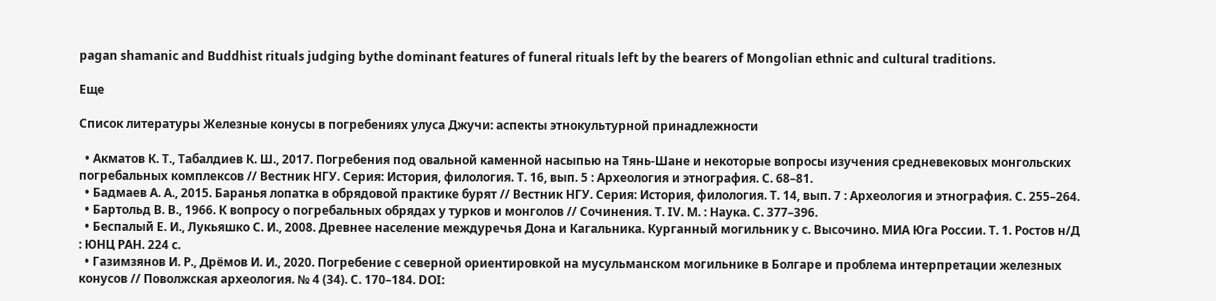pagan shamanic and Buddhist rituals judging bythe dominant features of funeral rituals left by the bearers of Mongolian ethnic and cultural traditions.

Еще

Список литературы Железные конусы в погребениях улуса Джучи: аспекты этнокультурной принадлежности

  • Акматов К. Т., Табалдиев К. Ш., 2017. Погребения под овальной каменной насыпью на Тянь-Шане и некоторые вопросы изучения средневековых монгольских погребальных комплексов // Вестник НГУ. Серия: История, филология. Т. 16, вып. 5 : Археология и этнография. С. 68–81.
  • Бадмаев А. А., 2015. Баранья лопатка в обрядовой практике бурят // Вестник НГУ. Серия: История, филология. Т. 14, вып. 7 : Археология и этнография. С. 255–264.
  • Бартольд В. В., 1966. К вопросу о погребальных обрядах у турков и монголов // Сочинения. Т. IV. М. : Наука. С. 377–396.
  • Беспалый Е. И., Лукьяшко С. И., 2008. Древнее население междуречья Дона и Кагальника. Курганный могильник у с. Высочино. МИА Юга России. Т. 1. Ростов н/Д : ЮНЦ РАН. 224 с.
  • Газимзянов И. Р., Дрёмов И. И., 2020. Погребение с северной ориентировкой на мусульманском могильнике в Болгаре и проблема интерпретации железных конусов // Поволжская археология. № 4 (34). С. 170–184. DOI: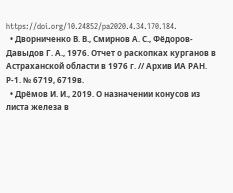https://doi.org/10.24852/pa2020.4.34.170.184.
  • Дворниченко В. В., Смирнов А. С., Фёдоров-Давыдов Г. А., 1976. Отчет о раскопках курганов в Астраханской области в 1976 г. // Архив ИА РАН. Р-1. № 6719, 6719в.
  • Дрёмов И. И., 2019. О назначении конусов из листа железа в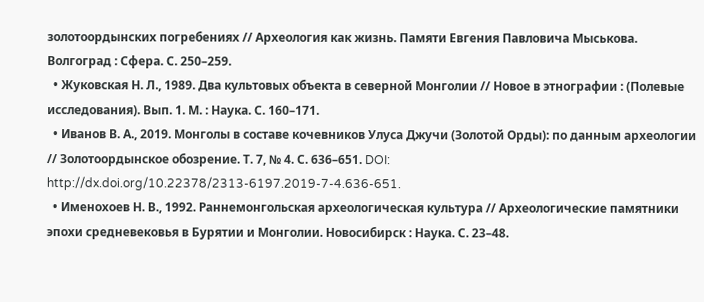золотоордынских погребениях // Археология как жизнь. Памяти Евгения Павловича Мыськова. Волгоград : Сфера. С. 250–259.
  • Жуковская Н. Л., 1989. Два культовых объекта в северной Монголии // Новое в этнографии : (Полевые исследования). Вып. 1. М. : Наука. С. 160–171.
  • Иванов В. А., 2019. Монголы в составе кочевников Улуса Джучи (Золотой Орды): по данным археологии // Золотоордынское обозрение. Т. 7, № 4. С. 636–651. DOI: http://dx.doi.org/10.22378/2313-6197.2019-7-4.636-651.
  • Именохоев Н. В., 1992. Раннемонгольская археологическая культура // Археологические памятники эпохи средневековья в Бурятии и Монголии. Новосибирск : Наука. С. 23–48.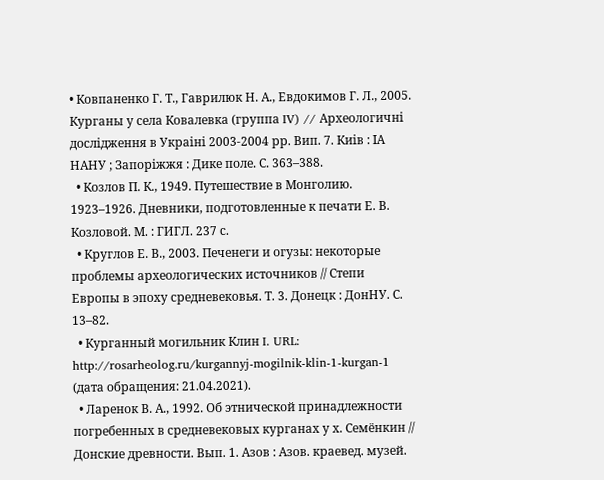• Ковпаненко Г. Т., Гаврилюк Н. А., Евдокимов Г. Л., 2005. Курганы у села Ковалевка (группа IV) // Археологичнi дослiдження в Украiнi 2003-2004 рр. Вип. 7. Киiв : IА НАНУ ; Запорiжжя : Дике поле. С. 363–388.
  • Козлов П. К., 1949. Путешествие в Монголию. 1923–1926. Дневники, подготовленные к печати Е. В. Козловой. М. : ГИГЛ. 237 с.
  • Круглов Е. В., 2003. Печенеги и огузы: некоторые проблемы археологических источников // Степи Европы в эпоху средневековья. Т. 3. Донецк : ДонНУ. С. 13–82.
  • Курганный могильник Клин I. URL: http://rosarheolog.ru/kurgannyj-mogilnik-klin-1-kurgan-1 (дата обращения: 21.04.2021).
  • Ларенок В. А., 1992. Об этнической принадлежности погребенных в средневековых курганах у х. Семёнкин // Донские древности. Вып. 1. Азов : Азов. краевед. музей.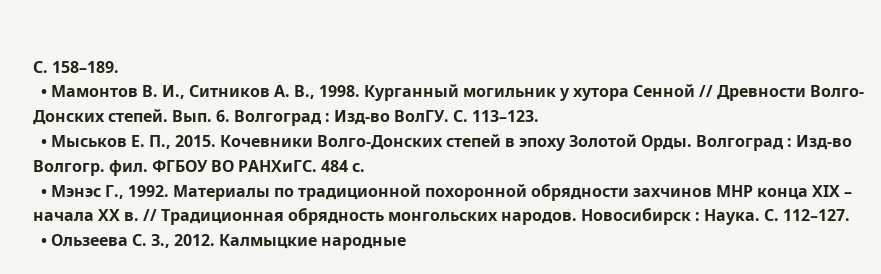С. 158–189.
  • Мамонтов В. И., Ситников А. В., 1998. Курганный могильник у хутора Сенной // Древности Волго-Донских степей. Вып. 6. Волгоград : Изд-во ВолГУ. С. 113–123.
  • Мыськов Е. П., 2015. Кочевники Волго-Донских степей в эпоху Золотой Орды. Волгоград : Изд-во Волгогр. фил. ФГБОУ ВО РАНХиГС. 484 с.
  • Мэнэс Г., 1992. Материалы по традиционной похоронной обрядности захчинов МНР конца XIX – начала XX в. // Традиционная обрядность монгольских народов. Новосибирск : Наука. С. 112–127.
  • Ользеева С. З., 2012. Калмыцкие народные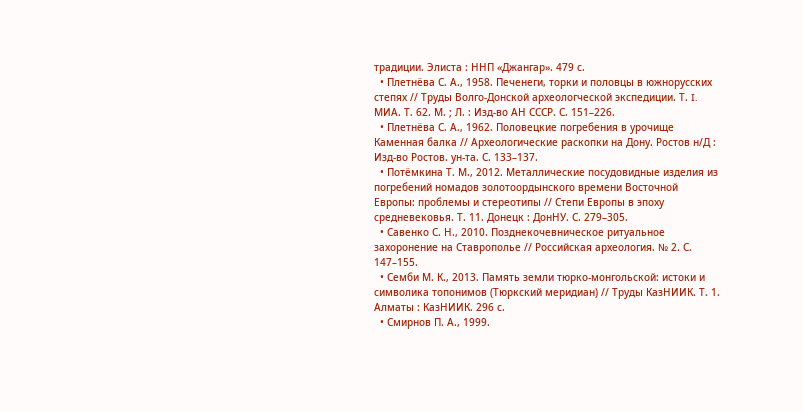традиции. Элиста : ННП «Джангар». 479 с.
  • Плетнёва С. А., 1958. Печенеги, торки и половцы в южнорусских степях // Труды Волго-Донской археологческой экспедиции. Т. I. МИА. Т. 62. М. ; Л. : Изд-во АН СССР. С. 151–226.
  • Плетнёва С. А., 1962. Половецкие погребения в урочище Каменная балка // Археологические раскопки на Дону. Ростов н/Д : Изд-во Ростов. ун-та. С. 133–137.
  • Потёмкина Т. М., 2012. Металлические посудовидные изделия из погребений номадов золотоордынского времени Восточной Европы: проблемы и стереотипы // Степи Европы в эпоху средневековья. Т. 11. Донецк : ДонНУ. С. 279–305.
  • Савенко С. Н., 2010. Позднекочевническое ритуальное захоронение на Ставрополье // Российская археология. № 2. С. 147–155.
  • Семби М. К., 2013. Память земли тюрко-монгольской: истоки и символика топонимов (Тюркский меридиан) // Труды КазНИИК. Т. 1. Алматы : КазНИИК. 296 с.
  • Смирнов П. А., 1999.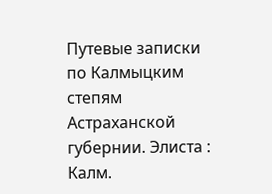Путевые записки по Калмыцким степям Астраханской губернии. Элиста : Калм.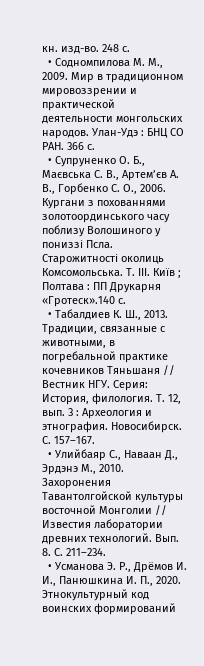кн. изд-во. 248 с.
  • Содномпилова М. М., 2009. Мир в традиционном мировоззрении и практической деятельности монгольских народов. Улан-Удэ : БНЦ СО РАН. 366 с.
  • Супруненко О. Б., Маєвська С. В., Артем’єв А. В., Горбенко С. О., 2006. Кургани з похованнями золотоординського часу поблизу Волошиного у пониззі Псла. Старожитності околиць Комсомольська. Т. ІІІ. Київ ; Полтава : ПП Друкарня «Гротеск».140 с.
  • Табалдиев К. Ш., 2013. Традиции, связанные с животными, в погребальной практике кочевников Тяньшаня // Вестник НГУ. Серия: История, филология. Т. 12, вып. 3 : Археология и этнография. Новосибирск. С. 157–167.
  • Улийбаяр С., Наваан Д., Эрдэнэ М., 2010. Захоронения Тавантолгойской культуры восточной Монголии // Известия лаборатории древних технологий. Вып. 8. С. 211–234.
  • Усманова Э. Р., Дрёмов И. И., Панюшкина И. П., 2020. Этнокультурный код воинских формирований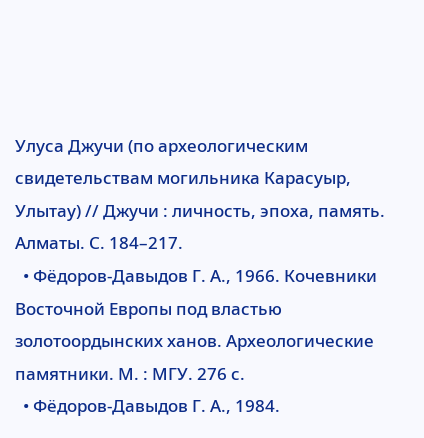Улуса Джучи (по археологическим свидетельствам могильника Карасуыр, Улытау) // Джучи : личность, эпоха, память. Алматы. С. 184–217.
  • Фёдоров-Давыдов Г. А., 1966. Кочевники Восточной Европы под властью золотоордынских ханов. Археологические памятники. М. : МГУ. 276 с.
  • Фёдоров-Давыдов Г. А., 1984.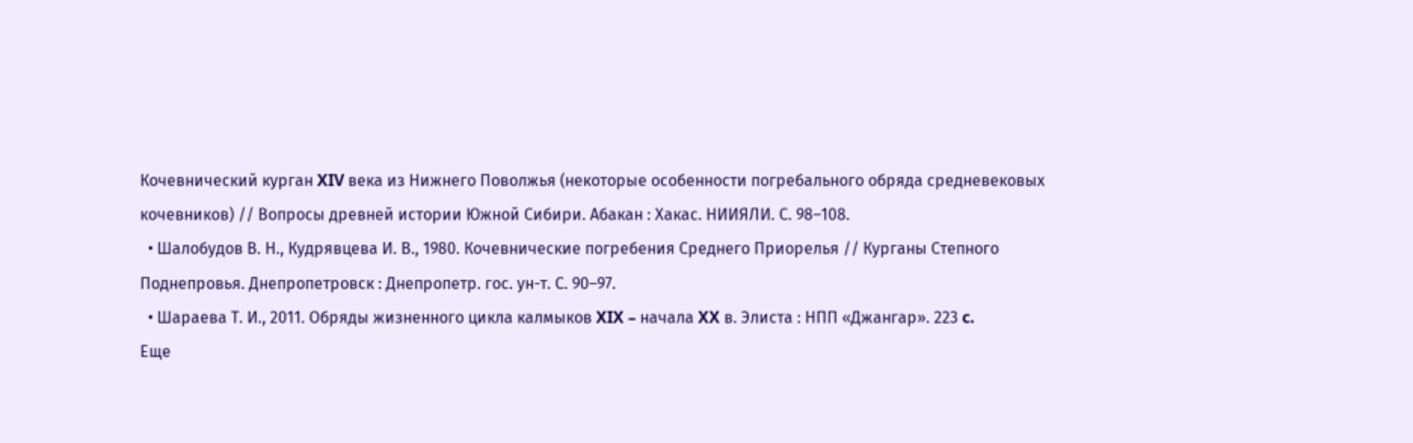Кочевнический курган XIV века из Нижнего Поволжья (некоторые особенности погребального обряда средневековых кочевников) // Вопросы древней истории Южной Сибири. Абакан : Хакас. НИИЯЛИ. С. 98–108.
  • Шалобудов В. Н., Кудрявцева И. В., 1980. Кочевнические погребения Среднего Приорелья // Курганы Степного Поднепровья. Днепропетровск : Днепропетр. гос. ун-т. С. 90–97.
  • Шараева Т. И., 2011. Обряды жизненного цикла калмыков XIX – начала XX в. Элиста : НПП «Джангар». 223 c.
Еще